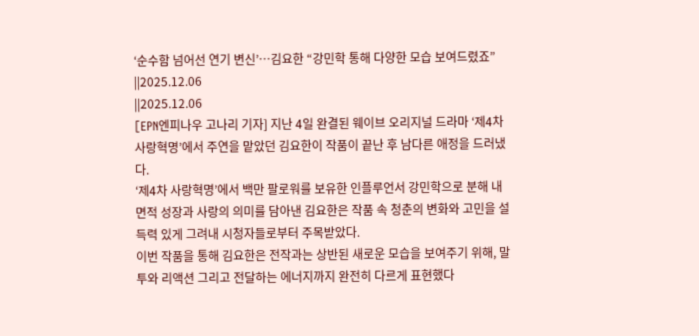‘순수함 넘어선 연기 변신’…김요한 “강민학 통해 다양한 모습 보여드렸죠”
||2025.12.06
||2025.12.06
[EPN엔피나우 고나리 기자] 지난 4일 완결된 웨이브 오리지널 드라마 ‘제4차 사랑혁명’에서 주연을 맡았던 김요한이 작품이 끝난 후 남다른 애정을 드러냈다.
‘제4차 사랑혁명’에서 백만 팔로워를 보유한 인플루언서 강민학으로 분해 내면적 성장과 사랑의 의미를 담아낸 김요한은 작품 속 청춘의 변화와 고민을 설득력 있게 그려내 시청자들로부터 주목받았다.
이번 작품을 통해 김요한은 전작과는 상반된 새로운 모습을 보여주기 위해, 말투와 리액션 그리고 전달하는 에너지까지 완전히 다르게 표현했다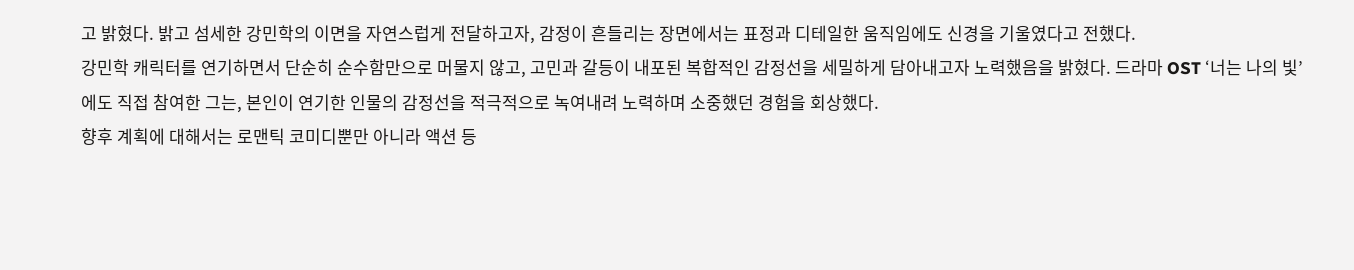고 밝혔다. 밝고 섬세한 강민학의 이면을 자연스럽게 전달하고자, 감정이 흔들리는 장면에서는 표정과 디테일한 움직임에도 신경을 기울였다고 전했다.
강민학 캐릭터를 연기하면서 단순히 순수함만으로 머물지 않고, 고민과 갈등이 내포된 복합적인 감정선을 세밀하게 담아내고자 노력했음을 밝혔다. 드라마 OST ‘너는 나의 빛’에도 직접 참여한 그는, 본인이 연기한 인물의 감정선을 적극적으로 녹여내려 노력하며 소중했던 경험을 회상했다.
향후 계획에 대해서는 로맨틱 코미디뿐만 아니라 액션 등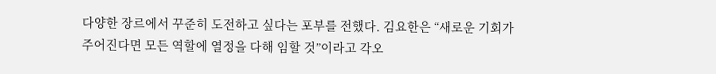다양한 장르에서 꾸준히 도전하고 싶다는 포부를 전했다. 김요한은 “새로운 기회가 주어진다면 모든 역할에 열정을 다해 임할 것”이라고 각오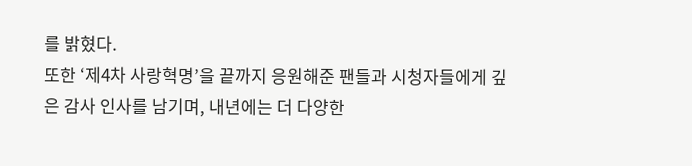를 밝혔다.
또한 ‘제4차 사랑혁명’을 끝까지 응원해준 팬들과 시청자들에게 깊은 감사 인사를 남기며, 내년에는 더 다양한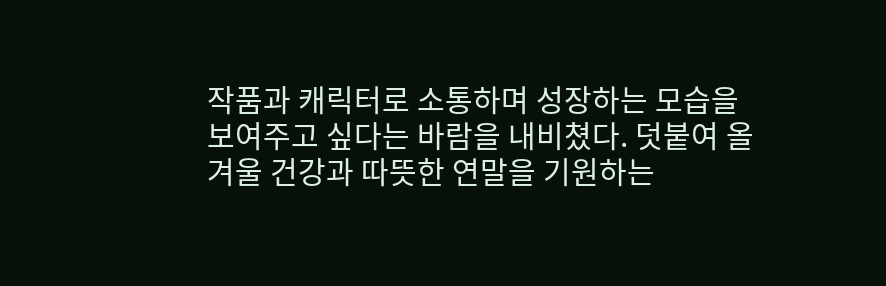작품과 캐릭터로 소통하며 성장하는 모습을 보여주고 싶다는 바람을 내비쳤다. 덧붙여 올 겨울 건강과 따뜻한 연말을 기원하는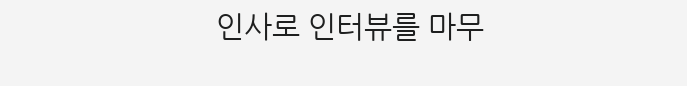인사로 인터뷰를 마무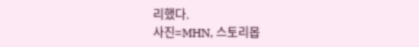리했다.
사진=MHN, 스토리몹